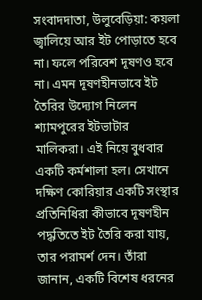সংবাদদাতা, উলুবেড়িয়া: কয়লা জ্বালিয়ে আর ইট পোড়াতে হবে না। ফলে পরিবেশ দূষণও হবে না। এমন দূষণহীনভাবে ইট তৈরির উদ্যোগ নিলেন শ্যামপুরের ইটভাটার মালিকরা। এই নিয়ে বুধবার একটি কর্মশালা হল। সেখানে দক্ষিণ কোরিয়ার একটি সংস্থার প্রতিনিধিরা কীভাবে দূষণহীন পদ্ধতিতে ইট তৈরি করা যায়, তার পরামর্শ দেন। তাঁরা জানান, একটি বিশেষ ধরনের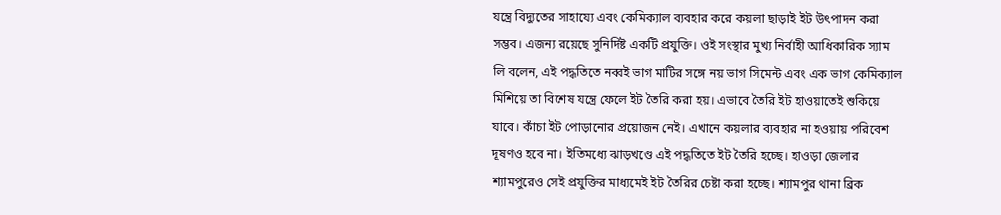যন্ত্রে বিদ্যুতের সাহায্যে এবং কেমিক্যাল ব্যবহার করে কয়লা ছাড়াই ইট উৎপাদন করা সম্ভব। এজন্য রয়েছে সুনির্দিষ্ট একটি প্রযুক্তি। ওই সংস্থার মুখ্য নির্বাহী আধিকারিক স্যাম লি বলেন, এই পদ্ধতিতে নব্বই ভাগ মাটির সঙ্গে নয় ভাগ সিমেন্ট এবং এক ভাগ কেমিক্যাল মিশিয়ে তা বিশেষ যন্ত্রে ফেলে ইট তৈরি করা হয়। এভাবে তৈরি ইট হাওয়াতেই শুকিয়ে যাবে। কাঁচা ইট পোড়ানোর প্রয়োজন নেই। এখানে কয়লার ব্যবহার না হওয়ায় পরিবেশ দূষণও হবে না। ইতিমধ্যে ঝাড়খণ্ডে এই পদ্ধতিতে ইট তৈরি হচ্ছে। হাওড়া জেলার শ্যামপুরেও সেই প্রযুক্তির মাধ্যমেই ইট তৈরির চেষ্টা করা হচ্ছে। শ্যামপুর থানা ব্রিক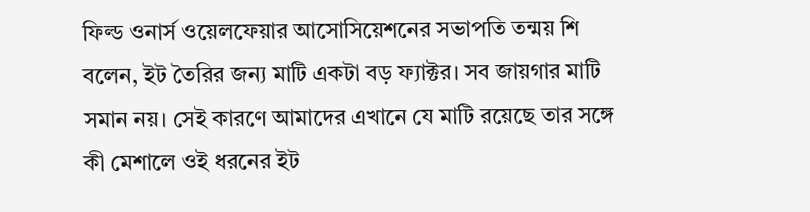ফিল্ড ওনার্স ওয়েলফেয়ার আসোসিয়েশনের সভাপতি তন্ময় শি বলেন, ইট তৈরির জন্য মাটি একটা বড় ফ্যাক্টর। সব জায়গার মাটি সমান নয়। সেই কারণে আমাদের এখানে যে মাটি রয়েছে তার সঙ্গে কী মেশালে ওই ধরনের ইট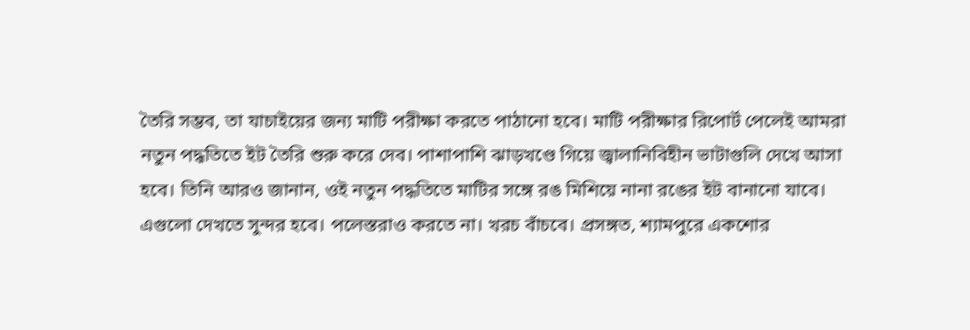তৈরি সম্ভব, তা যাচাইয়ের জন্য মাটি পরীক্ষা করতে পাঠানো হবে। মাটি পরীক্ষার রিপোর্ট পেলেই আমরা নতুন পদ্ধতিতে ইট তৈরি শুরু করে দেব। পাশাপাশি ঝাড়খণ্ডে গিয়ে জ্বালানিবিহীন ভাটাগুলি দেখে আসা হবে। তিনি আরও জানান, ওই নতুন পদ্ধতিতে মাটির সঙ্গে রঙ মিশিয়ে নানা রঙের ইট বানানো যাবে। এগুলো দেখতে সুন্দর হবে। পলেস্তরাও করতে না। খরচ বাঁচবে। প্রসঙ্গত, শ্যামপুরে একশোর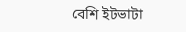বেশি ইটভাটা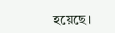হয়েছে।